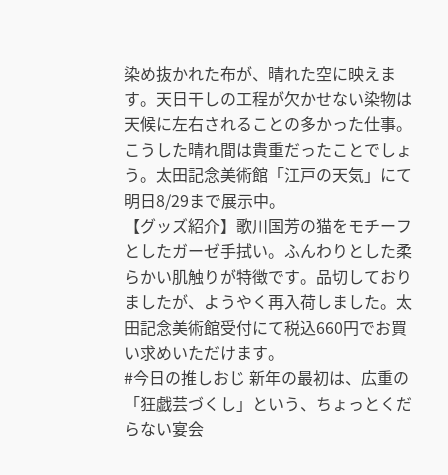染め抜かれた布が、晴れた空に映えます。天日干しの工程が欠かせない染物は天候に左右されることの多かった仕事。こうした晴れ間は貴重だったことでしょう。太田記念美術館「江戸の天気」にて明日8/29まで展示中。
【グッズ紹介】歌川国芳の猫をモチーフとしたガーゼ手拭い。ふんわりとした柔らかい肌触りが特徴です。品切しておりましたが、ようやく再入荷しました。太田記念美術館受付にて税込660円でお買い求めいただけます。
#今日の推しおじ 新年の最初は、広重の「狂戯芸づくし」という、ちょっとくだらない宴会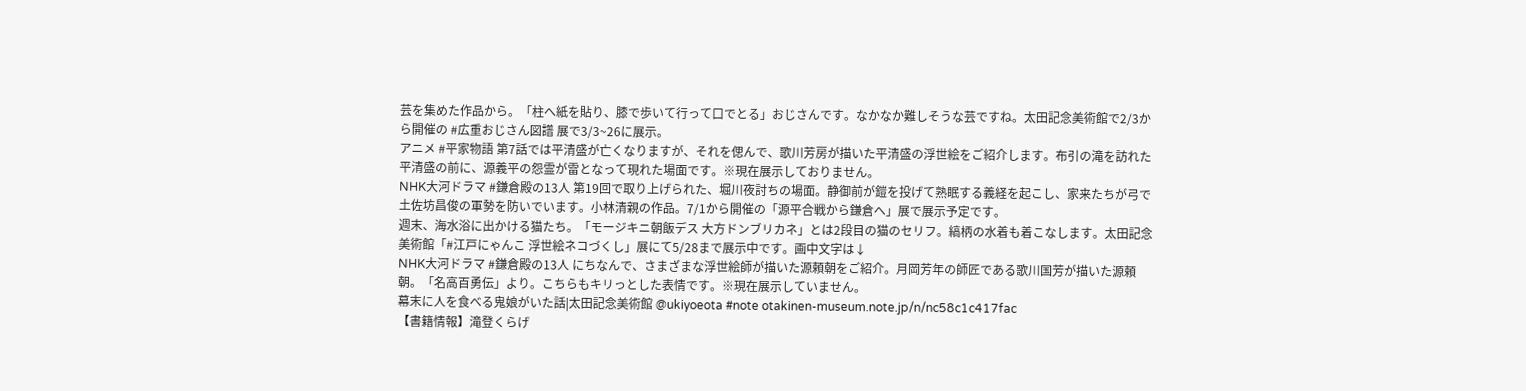芸を集めた作品から。「柱へ紙を貼り、膝で歩いて行って口でとる」おじさんです。なかなか難しそうな芸ですね。太田記念美術館で2/3から開催の #広重おじさん図譜 展で3/3~26に展示。
アニメ #平家物語 第7話では平清盛が亡くなりますが、それを偲んで、歌川芳房が描いた平清盛の浮世絵をご紹介します。布引の滝を訪れた平清盛の前に、源義平の怨霊が雷となって現れた場面です。※現在展示しておりません。
NHK大河ドラマ #鎌倉殿の13人 第19回で取り上げられた、堀川夜討ちの場面。静御前が鎧を投げて熟眠する義経を起こし、家来たちが弓で土佐坊昌俊の軍勢を防いでいます。小林清親の作品。7/1から開催の「源平合戦から鎌倉へ」展で展示予定です。
週末、海水浴に出かける猫たち。「モージキニ朝飯デス 大方ドンブリカネ」とは2段目の猫のセリフ。縞柄の水着も着こなします。太田記念美術館「#江戸にゃんこ 浮世絵ネコづくし」展にて5/28まで展示中です。画中文字は↓
NHK大河ドラマ #鎌倉殿の13人 にちなんで、さまざまな浮世絵師が描いた源頼朝をご紹介。月岡芳年の師匠である歌川国芳が描いた源頼朝。「名高百勇伝」より。こちらもキリっとした表情です。※現在展示していません。
幕末に人を食べる鬼娘がいた話|太田記念美術館 @ukiyoeota #note otakinen-museum.note.jp/n/nc58c1c417fac
【書籍情報】滝登くらげ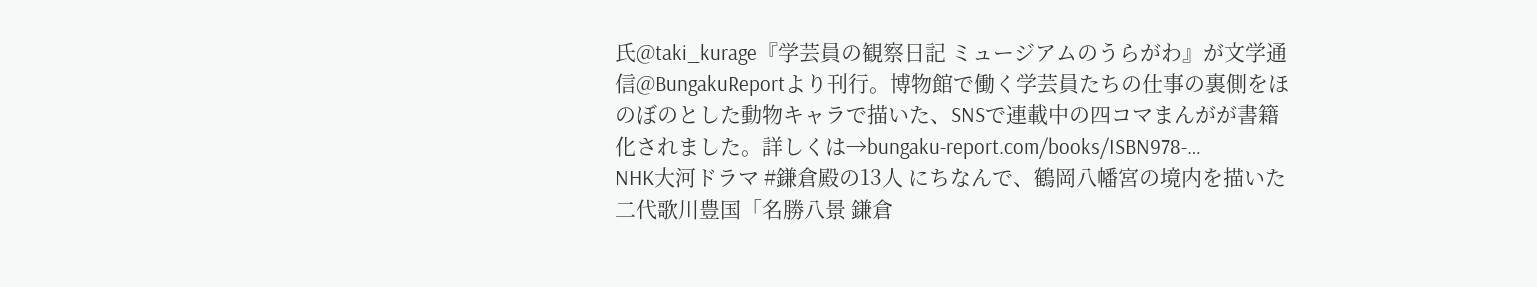氏@taki_kurage『学芸員の観察日記 ミュージアムのうらがわ』が文学通信@BungakuReportより刊行。博物館で働く学芸員たちの仕事の裏側をほのぼのとした動物キャラで描いた、SNSで連載中の四コマまんがが書籍化されました。詳しくは→bungaku-report.com/books/ISBN978-…
NHK大河ドラマ #鎌倉殿の13人 にちなんで、鶴岡八幡宮の境内を描いた二代歌川豊国「名勝八景 鎌倉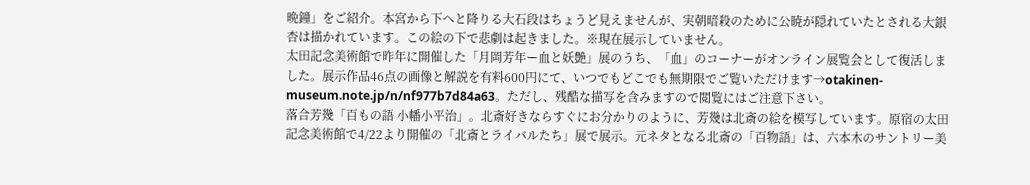晩鐘」をご紹介。本宮から下へと降りる大石段はちょうど見えませんが、実朝暗殺のために公暁が隠れていたとされる大銀杏は描かれています。この絵の下で悲劇は起きました。※現在展示していません。
太田記念美術館で昨年に開催した「月岡芳年ー血と妖艶」展のうち、「血」のコーナーがオンライン展覧会として復活しました。展示作品46点の画像と解説を有料600円にて、いつでもどこでも無期限でご覧いただけます→otakinen-museum.note.jp/n/nf977b7d84a63。ただし、残酷な描写を含みますので閲覧にはご注意下さい。
落合芳幾「百もの語 小幡小平治」。北斎好きならすぐにお分かりのように、芳幾は北斎の絵を模写しています。原宿の太田記念美術館で4/22より開催の「北斎とライバルたち」展で展示。元ネタとなる北斎の「百物語」は、六本木のサントリー美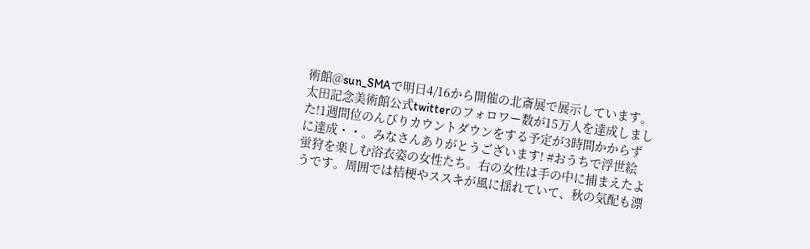術館@sun_SMAで明日4/16から開催の北斎展で展示しています。
太田記念美術館公式twitterのフォロワー数が15万人を達成しました!1週間位のんびりカウントダウンをする予定が3時間かからずに達成・・。みなさんありがとうございます! #おうちで浮世絵
蛍狩を楽しむ浴衣姿の女性たち。右の女性は手の中に捕まえたようです。周囲では桔梗やススキが風に揺れていて、秋の気配も漂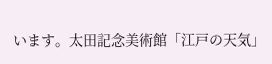います。太田記念美術館「江戸の天気」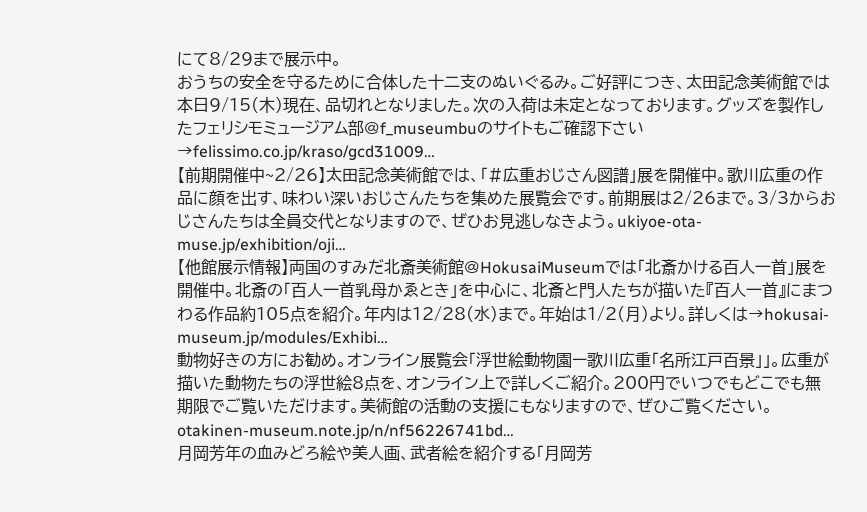にて8/29まで展示中。
おうちの安全を守るために合体した十二支のぬいぐるみ。ご好評につき、太田記念美術館では本日9/15(木)現在、品切れとなりました。次の入荷は未定となっております。グッズを製作したフェリシモミュージアム部@f_museumbuのサイトもご確認下さい→felissimo.co.jp/kraso/gcd31009…
【前期開催中~2/26】太田記念美術館では、「#広重おじさん図譜」展を開催中。歌川広重の作品に顔を出す、味わい深いおじさんたちを集めた展覧会です。前期展は2/26まで。3/3からおじさんたちは全員交代となりますので、ぜひお見逃しなきよう。ukiyoe-ota-muse.jp/exhibition/oji…
【他館展示情報】両国のすみだ北斎美術館@HokusaiMuseumでは「北斎かける百人一首」展を開催中。北斎の「百人一首乳母かゑとき」を中心に、北斎と門人たちが描いた『百人一首』にまつわる作品約105点を紹介。年内は12/28(水)まで。年始は1/2(月)より。詳しくは→hokusai-museum.jp/modules/Exhibi…
動物好きの方にお勧め。オンライン展覧会「浮世絵動物園ー歌川広重「名所江戸百景」」。広重が描いた動物たちの浮世絵8点を、オンライン上で詳しくご紹介。200円でいつでもどこでも無期限でご覧いただけます。美術館の活動の支援にもなりますので、ぜひご覧ください。otakinen-museum.note.jp/n/nf56226741bd…
月岡芳年の血みどろ絵や美人画、武者絵を紹介する「月岡芳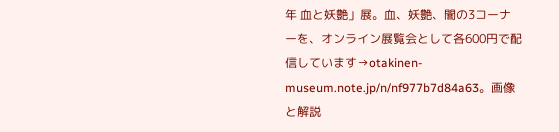年 血と妖艶」展。血、妖艶、闇の3コーナーを、オンライン展覧会として各600円で配信しています→otakinen-museum.note.jp/n/nf977b7d84a63。画像と解説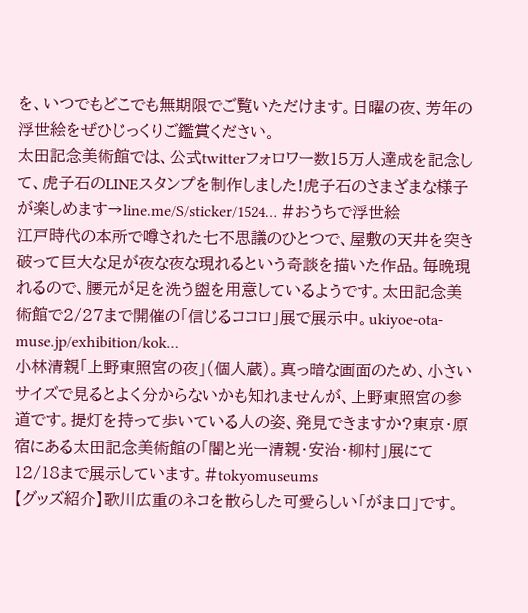を、いつでもどこでも無期限でご覧いただけます。日曜の夜、芳年の浮世絵をぜひじっくりご鑑賞ください。
太田記念美術館では、公式twitterフォロワー数15万人達成を記念して、虎子石のLINEスタンプを制作しました!虎子石のさまざまな様子が楽しめます→line.me/S/sticker/1524… #おうちで浮世絵
江戸時代の本所で噂された七不思議のひとつで、屋敷の天井を突き破って巨大な足が夜な夜な現れるという奇談を描いた作品。毎晩現れるので、腰元が足を洗う盥を用意しているようです。太田記念美術館で2/27まで開催の「信じるココロ」展で展示中。ukiyoe-ota-muse.jp/exhibition/kok…
小林清親「上野東照宮の夜」(個人蔵)。真っ暗な画面のため、小さいサイズで見るとよく分からないかも知れませんが、上野東照宮の参道です。提灯を持って歩いている人の姿、発見できますか?東京・原宿にある太田記念美術館の「闇と光ー清親・安治・柳村」展にて12/18まで展示しています。#tokyomuseums
【グッズ紹介】歌川広重のネコを散らした可愛らしい「がま口」です。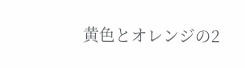黄色とオレンジの2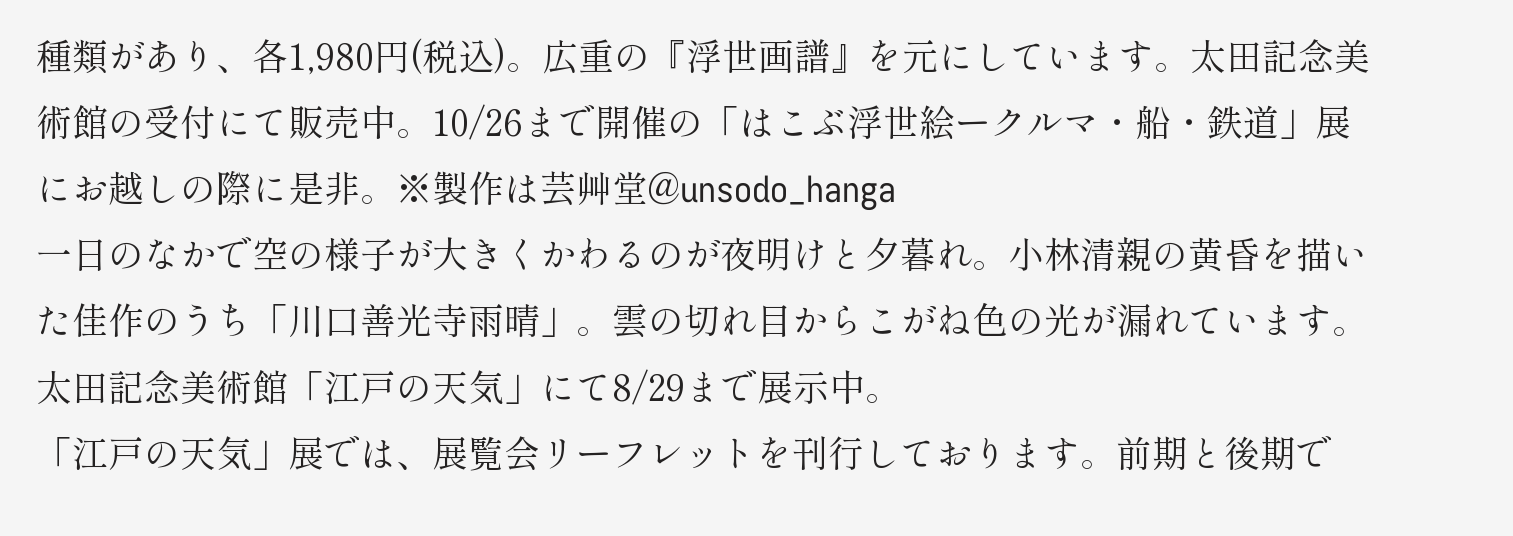種類があり、各1,980円(税込)。広重の『浮世画譜』を元にしています。太田記念美術館の受付にて販売中。10/26まで開催の「はこぶ浮世絵ークルマ・船・鉄道」展にお越しの際に是非。※製作は芸艸堂@unsodo_hanga
一日のなかで空の様子が大きくかわるのが夜明けと夕暮れ。小林清親の黄昏を描いた佳作のうち「川口善光寺雨晴」。雲の切れ目からこがね色の光が漏れています。太田記念美術館「江戸の天気」にて8/29まで展示中。
「江戸の天気」展では、展覧会リーフレットを刊行しております。前期と後期で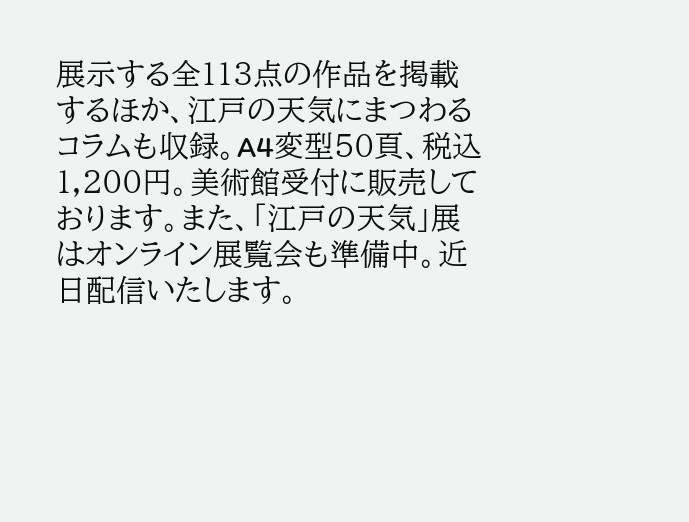展示する全113点の作品を掲載するほか、江戸の天気にまつわるコラムも収録。A4変型50頁、税込1,200円。美術館受付に販売しております。また、「江戸の天気」展はオンライン展覧会も準備中。近日配信いたします。